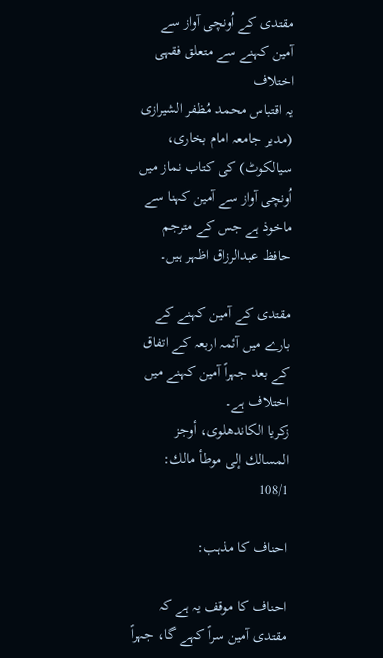مقتدی کے اُونچی آواز سے آمین کہنے سے متعلق فقہی اختلاف
یہ اقتباس محمد مُظفر الشیرازی (مدیر جامعہ امام بخاری، سیالکوٹ) کی کتاب نماز میں اُونچی آواز سے آمین کہنا سے ماخوذ ہے جس کے مترجم حافظ عبدالرزاق اظہر ہیں۔

مقتدی کے آمین کہنے کے بارے میں آئمہ اربعہ کے اتفاق کے بعد جہراً آمین کہنے میں اختلاف ہے۔
زکریا الکاندھلوی، أوجز المسالك إلى موطأ مالك: 108/1

احناف کا مذہب:

احناف کا موقف یہ ہے کہ مقتدی آمین سراً کہے گا، جہراً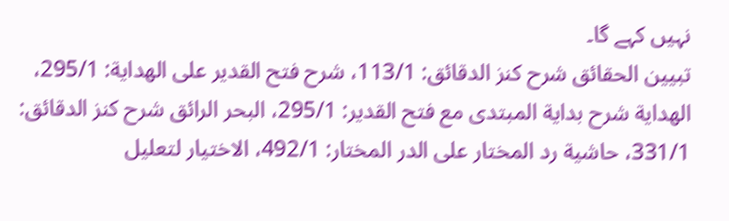نہیں کہے گا۔
تبيين الحقائق شرح كنز الدقائق: 113/1، شرح فتح القدير على الهداية: 295/1، الهداية شرح بداية المبتدى مع فتح القدير: 295/1، البحر الرائق شرح كنز الدقائق: 331/1، حاشية رد المختار على الدر المختار: 492/1، الاختيار لتعليل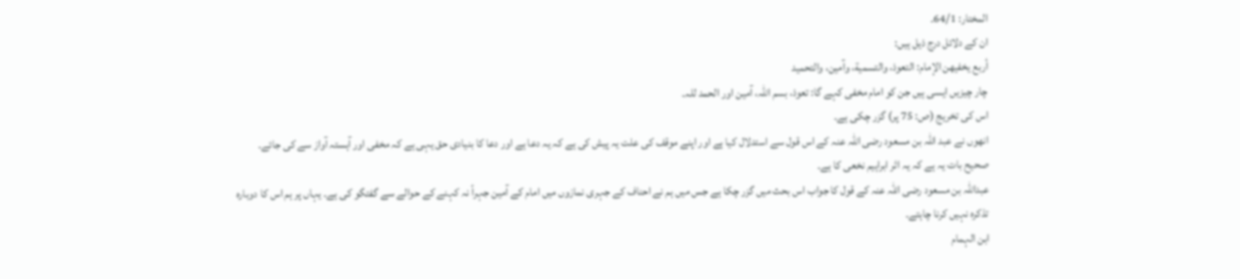المختار: 64/1۔
ان کے دلائل درج ذیل ہیں:
أربع يخفيهن الإمام: التعوذ، والتسمية، وآمين، والتحميد
چار چیزیں ایسی ہیں جن کو امام مخفی کہے گا: تعوذ، بسم اللہ، آمین اور الحمد للہ۔
اس کی تخریج (ص: 75 پر) گزر چکی ہے۔
انھوں نے عبد اللہ بن مسعود رضی اللہ عنہ کے اس قول سے استدلال کیا ہے اور اپنے موقف کی علت یہ پیش کی ہے کہ یہ دعا ہے اور دعا کا بنیادی حق یہی ہے کہ مخفی اور آہستہ آواز سے کی جائے۔
صحیح بات یہ ہے کہ یہ اثر ابراہیم نخعی کا ہے۔
عبداللہ بن مسعود رضی اللہ عنہ کے قول کا جواب اس بحث میں گزر چکا ہے جس میں ہم نے احناف کے جہری نمازوں میں امام کے آمین جہراً نہ کہنے کے حوالے سے گفتگو کی ہے۔ یہاں پر ہم اس کا دوبارہ تذکرہ نہیں کرنا چاہتے۔
ابن الہمام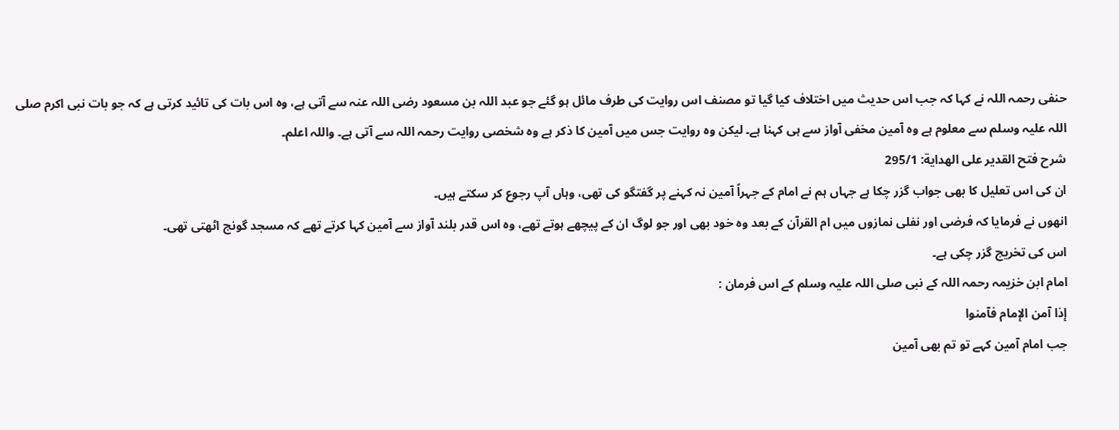حنفی رحمہ اللہ نے کہا کہ جب اس حدیث میں اختلاف کیا گیا تو مصنف اس روایت کی طرف مائل ہو گئے جو عبد اللہ بن مسعود رضی اللہ عنہ سے آتی ہے، وہ اس بات کی تائید کرتی ہے کہ جو بات نبی اکرم صلی اللہ علیہ وسلم سے معلوم ہے وہ آمین مخفی آواز سے ہی کہنا ہے۔ لیکن وہ روایت جس میں آمین کا ذکر ہے وہ شخصی روایت رحمہ اللہ سے آتی ہے۔ واللہ اعلم۔
شرح فتح القدير على الهداية: 295/1
ان کی اس تعلیل کا بھی جواب گزر چکا ہے جہاں ہم نے امام کے جہراً آمین نہ کہنے پر گفتگو کی تھی، وہاں آپ رجوع کر سکتے ہیں۔
انھوں نے فرمایا کہ فرضی اور نفلی نمازوں میں ام القرآن کے بعد وہ خود بھی اور جو لوگ ان کے پیچھے ہوتے تھے، وہ اس قدر بلند آواز سے آمین کہا کرتے تھے کہ مسجد گونج اٹھتی تھی۔
اس کی تخریج گزر چکی ہے۔
امام ابن خزیمہ رحمہ اللہ کے نبی صلی اللہ علیہ وسلم کے اس فرمان :
إذا آمن الإمام فآمنوا
جب امام آمین کہے تو تم بھی آمین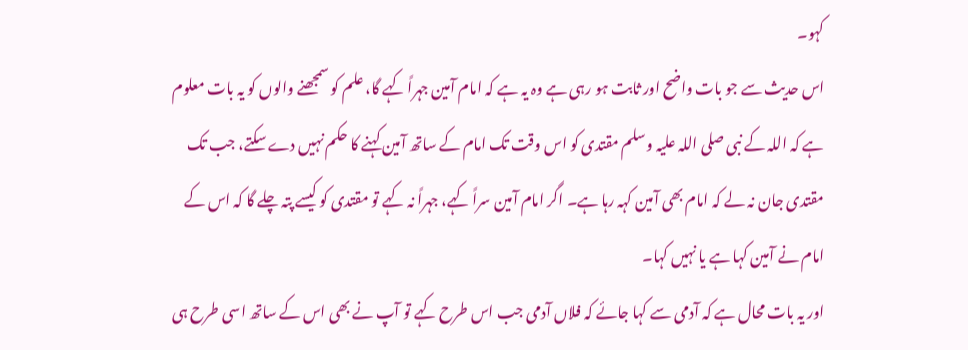کہو۔
اس حدیث سے جو بات واضح اور ثابت ہو رہی ہے وہ یہ ہے کہ امام آمین جہراً کہے گا، علم کو سمجھنے والوں کو یہ بات معلوم ہے کہ اللہ کے نبی صلی اللہ علیہ وسلم مقتدی کو اس وقت تک امام کے ساتھ آمین کہنے کا حکم نہیں دے سکتے، جب تک مقتدی جان نہ لے کہ امام بھی آمین کہہ رہا ہے۔ اگر امام آمین سراً کہے، جہراً نہ کہے تو مقتدی کو کیسے پتہ چلے گا کہ اس کے امام نے آمین کہا ہے یا نہیں کہا۔
اور یہ بات محال ہے کہ آدمی سے کہا جائے کہ فلاں آدمی جب اس طرح کہے تو آپ نے بھی اس کے ساتھ اسی طرح ہی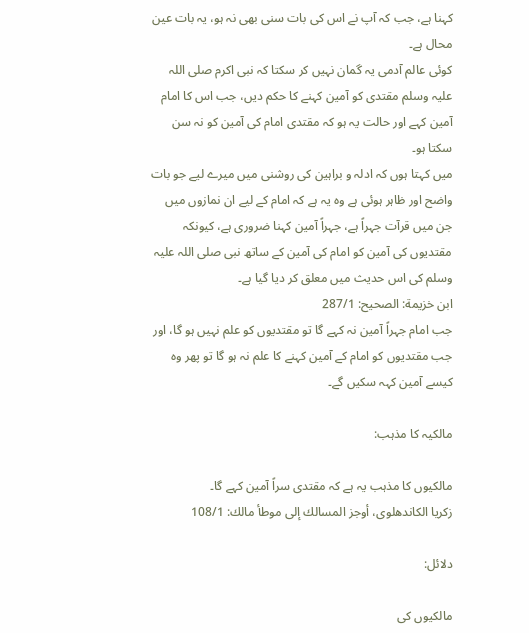کہنا ہے، جب کہ آپ نے اس کی بات سنی بھی نہ ہو، یہ بات عین محال ہے۔
کوئی عالم آدمی یہ گمان نہیں کر سکتا کہ نبی اکرم صلی اللہ علیہ وسلم مقتدی کو آمین کہنے کا حکم دیں، جب اس کا امام آمین کہے اور حالت یہ ہو کہ مقتدی امام کی آمین کو نہ سن سکتا ہو۔
میں کہتا ہوں کہ ادلہ و براہین کی روشنی میں میرے لیے جو بات واضح اور ظاہر ہوئی ہے وہ یہ ہے کہ امام کے لیے ان نمازوں میں جن میں قرآت جہراً ہے، جہراً آمین کہنا ضروری ہے، کیونکہ مقتدیوں کی آمین کو امام کی آمین کے ساتھ نبی صلی اللہ علیہ وسلم کی اس حدیث میں معلق کر دیا گیا ہے۔
ابن خزيمة: الصحيح: 287/1
جب امام جہراً آمین نہ کہے گا تو مقتدیوں کو علم نہیں ہو گا، اور جب مقتدیوں کو امام کے آمین کہنے کا علم نہ ہو گا تو پھر وہ کیسے آمین کہہ سکیں گے۔

مالکیہ کا مذہب:

مالکیوں کا مذہب یہ ہے کہ مقتدی سراً آمین کہے گا۔
زکریا الکاندھلوی، أوجز المسالك إلى موطأ مالك: 108/1

دلائل:

مالکیوں کی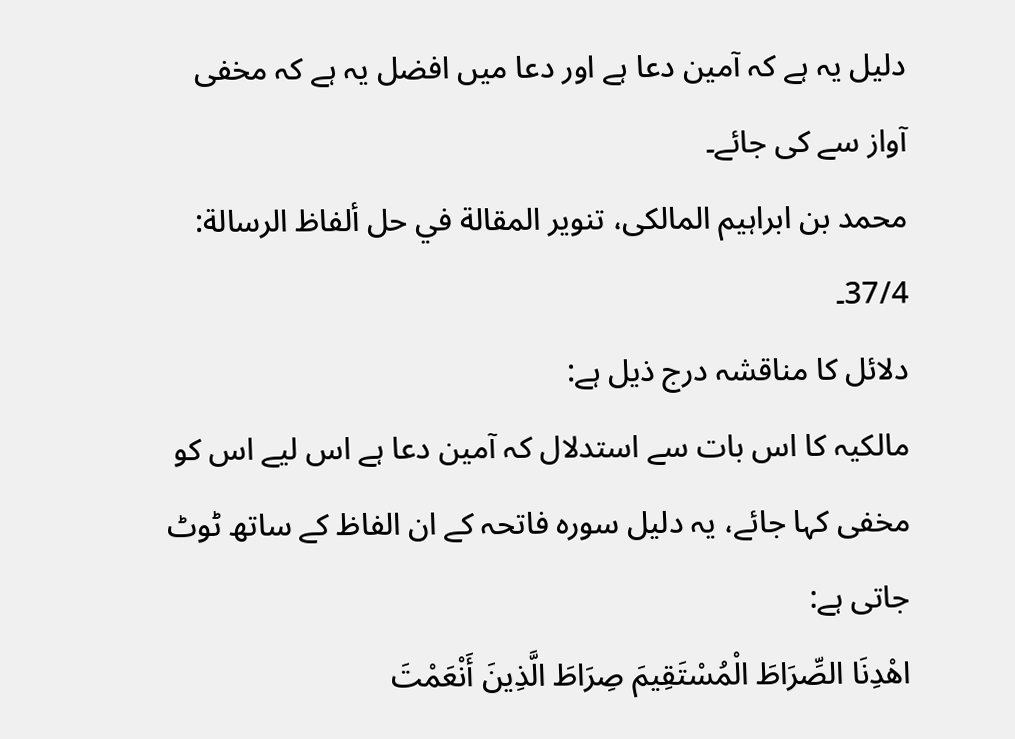دلیل یہ ہے کہ آمین دعا ہے اور دعا میں افضل یہ ہے کہ مخفی آواز سے کی جائے۔
محمد بن ابراہیم المالکی، تنوير المقالة في حل ألفاظ الرسالة: 37/4۔
دلائل کا مناقشہ درج ذیل ہے:
مالکیہ کا اس بات سے استدلال کہ آمین دعا ہے اس لیے اس کو مخفی کہا جائے، یہ دلیل سورہ فاتحہ کے ان الفاظ کے ساتھ ٹوٹ جاتی ہے:
اهْدِنَا الصِّرَاطَ الْمُسْتَقِيمَ صِرَاطَ الَّذِينَ أَنْعَمْتَ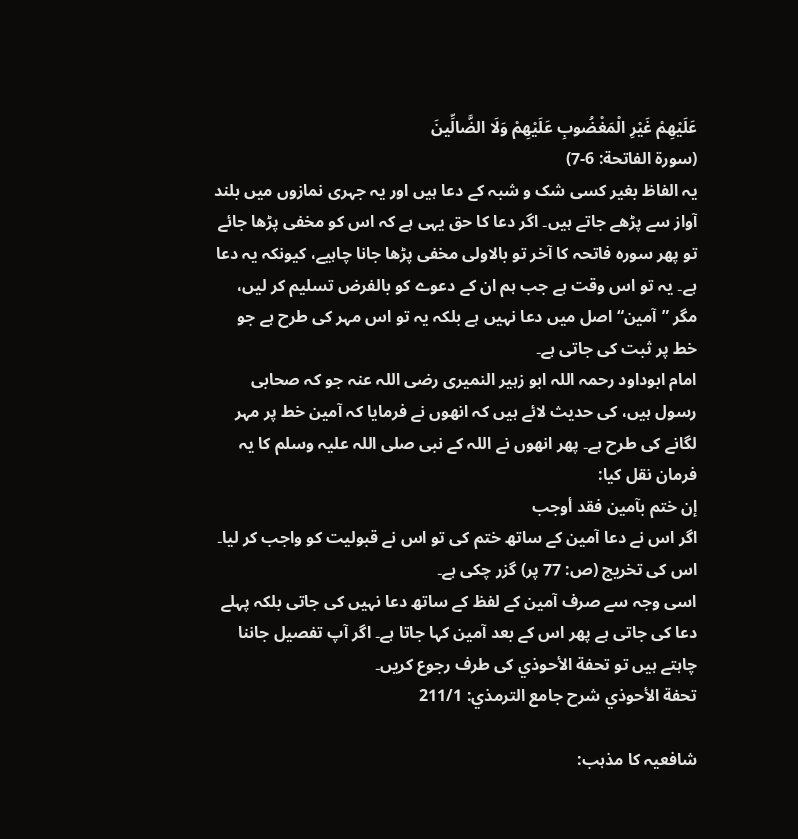عَلَيْهِمْ غَيْرِ الْمَغْضُوبِ عَلَيْهِمْ وَلَا الضَّالِّينَ
(سورة الفاتحة: 6-7)
یہ الفاظ بغیر کسی شک و شبہ کے دعا ہیں اور یہ جہری نمازوں میں بلند آواز سے پڑھے جاتے ہیں۔ اگر دعا کا حق یہی ہے کہ اس کو مخفی پڑھا جائے تو پھر سورہ فاتحہ کا آخر تو بالاولی مخفی پڑھا جانا چاہیے، کیونکہ یہ دعا ہے۔ یہ تو اس وقت ہے جب ہم ان کے دعوے کو بالفرض تسلیم کر لیں، مگر ”آمین“ اصل میں دعا نہیں ہے بلکہ یہ تو اس مہر کی طرح ہے جو خط پر ثبت کی جاتی ہے۔
امام ابوداود رحمہ اللہ ابو زہیر النميری رضی اللہ عنہ جو کہ صحابی رسول ہیں، کی حدیث لائے ہیں کہ انھوں نے فرمایا کہ آمین خط پر مہر لگانے کی طرح ہے۔ پھر انھوں نے اللہ کے نبی صلی اللہ علیہ وسلم کا یہ فرمان نقل کیا:
إن ختم بآمين فقد أوجب
اگر اس نے دعا آمین کے ساتھ ختم کی تو اس نے قبولیت کو واجب کر لیا۔
اس کی تخریج (ص: 77 پر) گزر چکی ہے۔
اسی وجہ سے صرف آمین کے لفظ کے ساتھ دعا نہیں کی جاتی بلکہ پہلے دعا کی جاتی ہے پھر اس کے بعد آمین کہا جاتا ہے۔ اگر آپ تفصیل جاننا چاہتے ہیں تو تحفة الأحوذي کی طرف رجوع کریں۔
تحفة الأحوذي شرح جامع الترمذي: 211/1

شافعیہ کا مذہب: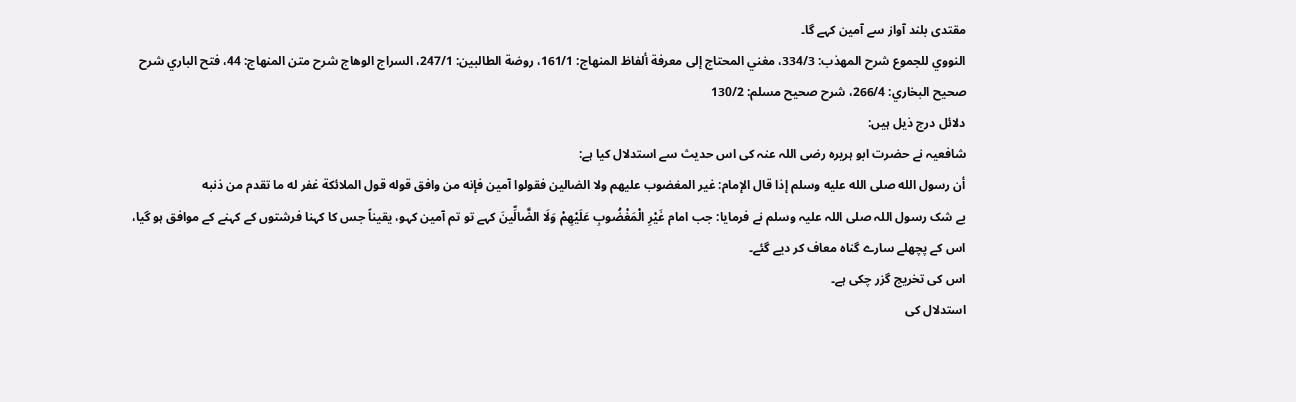مقتدی بلند آواز سے آمین کہے گا۔
النووي للجموع شرح المهذب: 334/3، مغني المحتاج إلى معرفة ألفاظ المنهاج: 161/1، روضة الطالبين: 247/1، السراج الوهاج شرح متن المنهاج: 44، فتح الباري شرح صحيح البخاري: 266/4، شرح صحيح مسلم: 130/2
دلائل درج ذیل ہیں:
شافعیہ نے حضرت ابو ہریرہ رضی اللہ عنہ کی اس حدیث سے استدلال کیا ہے:
أن رسول الله صلى الله عليه وسلم إذا قال الإمام: غير المغضوب عليهم ولا الضالين فقولوا آمين فإنه من وافق قوله قول الملائكة غفر له ما تقدم من ذنبه
بے شک رسول اللہ صلی اللہ علیہ وسلم نے فرمایا: جب امام غَيْرِ الْمَغْضُوبِ عَلَيْهِمْ وَلَا الضَّالِّينَ کہے تو تم آمین کہو، یقیناً جس کا کہنا فرشتوں کے کہنے کے موافق ہو گیا، اس کے پچھلے سارے گناہ معاف کر دیے گئے۔
اس کی تخریج گزر چکی ہے۔
استدلال کی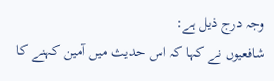وجہ درج ذیل ہے:
شافعیوں نے کہا کہ اس حدیث میں آمین کہنے کا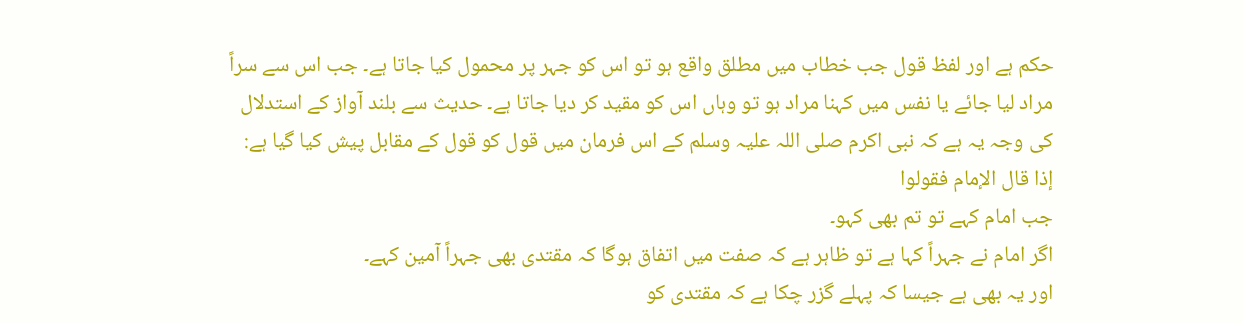حکم ہے اور لفظ قول جب خطاب میں مطلق واقع ہو تو اس کو جہر پر محمول کیا جاتا ہے۔ جب اس سے سراً مراد لیا جائے یا نفس میں کہنا مراد ہو تو وہاں اس کو مقید کر دیا جاتا ہے۔ حدیث سے بلند آواز کے استدلال کی وجہ یہ ہے کہ نبی اکرم صلی اللہ علیہ وسلم کے اس فرمان میں قول کو قول کے مقابل پیش کیا گیا ہے:
إذا قال الإمام فقولوا
جب امام کہے تو تم بھی کہو۔
اگر امام نے جہراً کہا ہے تو ظاہر ہے کہ صفت میں اتفاق ہوگا کہ مقتدی بھی جہراً آمین کہے۔
اور یہ بھی ہے جیسا کہ پہلے گزر چکا ہے کہ مقتدی کو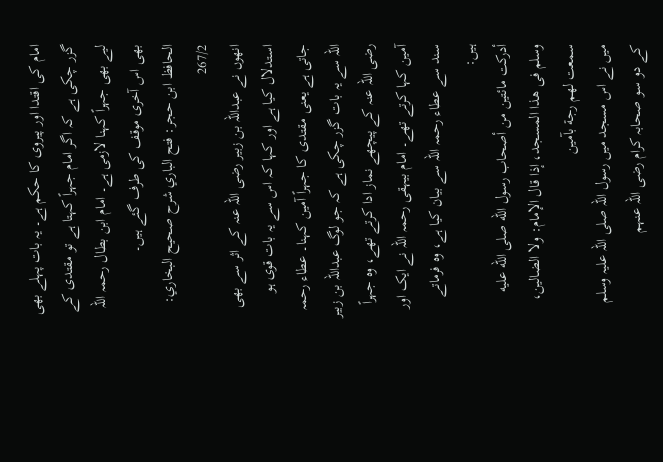امام کی اقتدا اور پیروی کا حکم ہے۔ یہ بات پہلے بھی گزر چکی ہے کہ اگر امام جہراً کہتا ہے تو مقتدی کے لیے بھی جہراً کہنا لازمی ہے۔ امام ابن بطال رحمہ اللہ بھی اس آخری موقف کی طرف گئے ہیں۔
الحافظ ابن حجر: فتح الباري شرح صحيح البخاري: 267/2
انھوں نے عبداللہ بن زبیر رضی اللہ عنہ کے اثر سے بھی استدلال کیا ہے اور کہا کہ اس سے یہ بات قوی ہو جاتی ہے یعنی مقتدی کا جہراً آمین کہنا۔ عطاء رحمہ اللہ سے یہ بات گزر چکی ہے کہ جو لوگ عبداللہ بن زبیر رضی اللہ عنہ کے پیچھے نماز ادا کرتے تھے، وہ جہراً آمین کہا کرتے تھے۔ امام بیہقی رحمہ اللہ نے ایک اور سند سے عطاء رحمہ اللہ سے بیان کیا ہے، وہ فرماتے ہیں:
أدركت مائتين من أصحاب رسول الله صلى الله عليه وسلم فى هذا المسجد، إذا قال الإمام: ولا الضالين، سمعت لهم رجة بآمين
میں نے اس مسجد میں رسول اللہ صلی اللہ علیہ وسلم کے دو سو صحابہ کرام رضی اللہ عنہم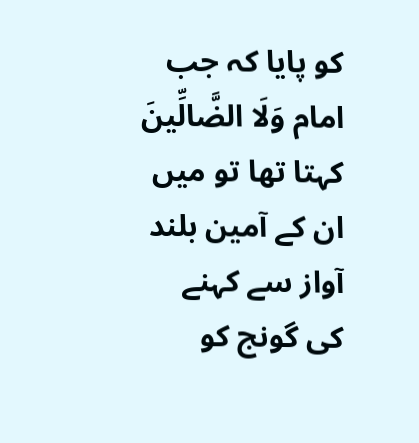کو پایا کہ جب امام وَلَا الضَّالِّينَ کہتا تھا تو میں ان کے آمین بلند آواز سے کہنے کی گونج کو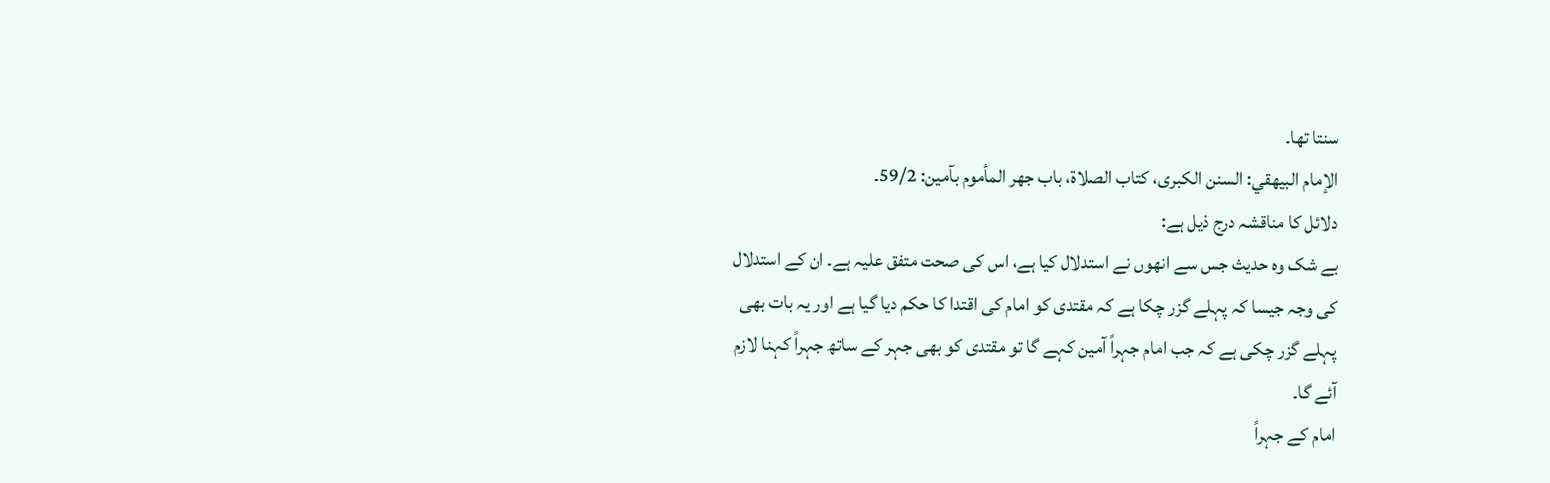سنتا تھا۔
الإمام البيهقي: السنن الكبرى، كتاب الصلاة، باب جهر المأموم بآمين: 59/2۔
دلائل کا مناقشہ درج ذیل ہے:
بے شک وہ حدیث جس سے انھوں نے استدلال کیا ہے، اس کی صحت متفق علیہ ہے۔ ان کے استدلال کی وجہ جیسا کہ پہلے گزر چکا ہے کہ مقتدی کو امام کی اقتدا کا حکم دیا گیا ہے اور یہ بات بھی پہلے گزر چکی ہے کہ جب امام جہراً آمین کہے گا تو مقتدی کو بھی جہر کے ساتھ جہراً کہنا لازم آئے گا۔
امام کے جہراً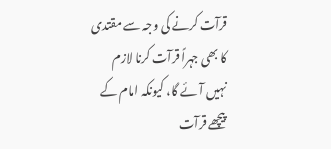قرآت کرنے کی وجہ سے مقتدی کا بھی جہراً قرآت کرنا لازم نہیں آئے گا، کیونکہ امام کے پیچھے قرآت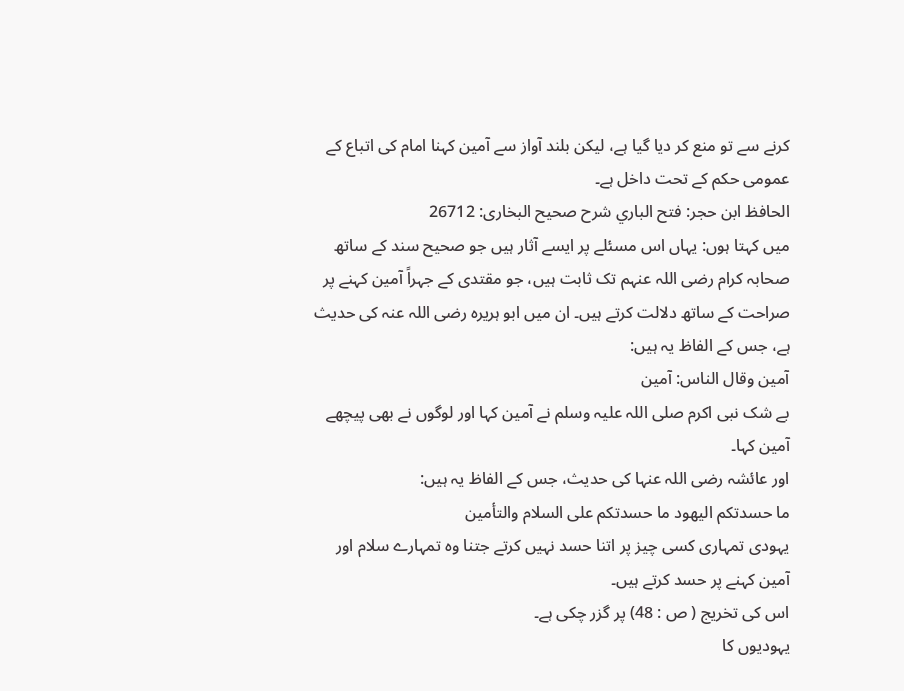کرنے سے تو منع کر دیا گیا ہے، لیکن بلند آواز سے آمین کہنا امام کی اتباع کے عمومی حکم کے تحت داخل ہے۔
الحافظ ابن حجر: فتح الباري شرح صحیح البخاری: 26712
میں کہتا ہوں: یہاں اس مسئلے پر ایسے آثار ہیں جو صحیح سند کے ساتھ صحابہ کرام رضی اللہ عنہم تک ثابت ہیں، جو مقتدی کے جہراً آمین کہنے پر صراحت کے ساتھ دلالت کرتے ہیں۔ ان میں ابو ہریرہ رضی اللہ عنہ کی حدیث ہے، جس کے الفاظ یہ ہیں:
آمين وقال الناس: آمين
بے شک نبی اکرم صلی اللہ علیہ وسلم نے آمین کہا اور لوگوں نے بھی پیچھے آمین کہا۔
اور عائشہ رضی اللہ عنہا کی حدیث، جس کے الفاظ یہ ہیں:
ما حسدتكم اليهود ما حسدتكم على السلام والتأمين
یہودی تمہاری کسی چیز پر اتنا حسد نہیں کرتے جتنا وہ تمہارے سلام اور آمین کہنے پر حسد کرتے ہیں۔
اس کی تخریج ( ص : 48) پر گزر چکی ہے۔
یہودیوں کا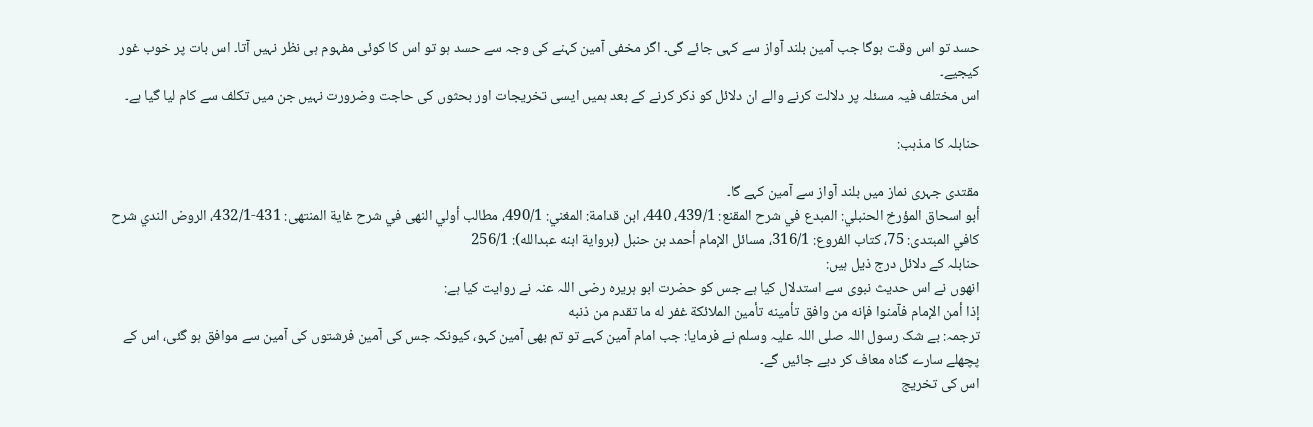حسد تو اس وقت ہوگا جب آمین بلند آواز سے کہی جائے گی۔ اگر مخفی آمین کہنے کی وجہ سے حسد ہو تو اس کا کوئی مفہوم ہی نظر نہیں آتا۔ اس بات پر خوب غور کیجیے۔
اس مختلف فیہ مسئلہ پر دلالت کرنے والے ان دلائل کو ذکر کرنے کے بعد ہمیں ایسی تخریجات اور بحثوں کی حاجت وضرورت نہیں جن میں تکلف سے کام لیا گیا ہے۔

حنابلہ کا مذہب:

مقتدی جہری نماز میں بلند آواز سے آمین کہے گا۔
أبو اسحاق المؤرخ الحنبلي: المبدع في شرح المقنع: 439/1، 440، ابن قدامة: المغني: 490/1، مطالب أولي النهى في شرح غاية المنتهى: 431-432/1، الروض الندي شرح كافي المبتدى: 75، كتاب الفروع: 316/1، مسائل الإمام أحمد بن حنبل (برواية ابنه عبدالله): 256/1
حنابلہ کے دلائل درج ذیل ہیں:
انھوں نے اس حدیث نبوی سے استدلال کیا ہے جس کو حضرت ابو ہریرہ رضی اللہ عنہ نے روایت کیا ہے:
إذا أمن الإمام فآمنوا فإنه من وافق تأمينه تأمين الملائكة غفر له ما تقدم من ذنبه
ترجمہ: بے شک رسول اللہ صلی اللہ علیہ وسلم نے فرمایا: جب امام آمین کہے تو تم بھی آمین کہو، کیونکہ جس کی آمین فرشتوں کی آمین سے موافق ہو گئی، اس کے پچھلے سارے گناہ معاف کر دیے جائیں گے۔
اس کی تخریج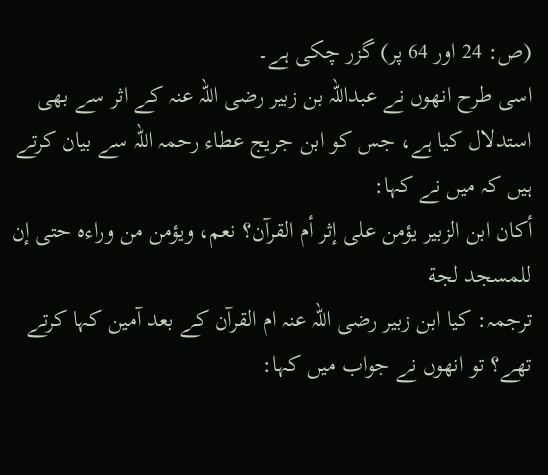(ص: 24 اور 64 پر) گزر چکی ہے۔
اسی طرح انھوں نے عبداللہ بن زبیر رضی اللہ عنہ کے اثر سے بھی استدلال کیا ہے، جس کو ابن جریج عطاء رحمہ اللہ سے بیان کرتے ہیں کہ میں نے کہا:
أكان ابن الزبير يؤمن على إثر أم القرآن؟ نعم، ويؤمن من وراءه حتى إن للمسجد لجة
ترجمہ: کیا ابن زبیر رضی اللہ عنہ ام القرآن کے بعد آمین کہا کرتے تھے؟ تو انھوں نے جواب میں کہا: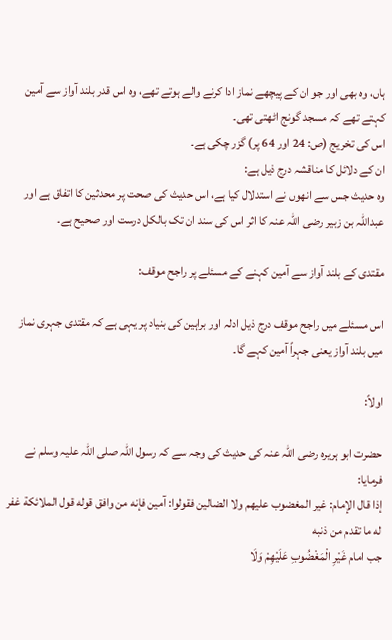ہاں، وہ بھی اور جو ان کے پیچھے نماز ادا کرنے والے ہوتے تھے، وہ اس قدر بلند آواز سے آمین کہتے تھے کہ مسجد گونج اٹھتی تھی۔
اس کی تخریج (ص: 24 اور 64 پر) گزر چکی ہے۔
ان کے دلائل کا مناقشہ درج ذیل ہے:
وہ حدیث جس سے انھوں نے استدلال کیا ہے، اس حدیث کی صحت پر محدثین کا اتفاق ہے اور عبداللہ بن زبیر رضی اللہ عنہ کا اثر اس کی سند ان تک بالکل درست اور صحیح ہے۔

مقتدی کے بلند آواز سے آمین کہنے کے مسئلے پر راجح موقف:

اس مسئلے میں راجح موقف درج ذیل ادلہ اور براہین کی بنیاد پر یہی ہے کہ مقتدی جہری نماز میں بلند آواز یعنی جہراً آمین کہے گا۔

اولاً:

حضرت ابو ہریرہ رضی اللہ عنہ کی حدیث کی وجہ سے کہ رسول اللہ صلی اللہ علیہ وسلم نے فرمایا:
إذا قال الإمام: غير المغضوب عليهم ولا الضالين فقولوا: آمين فإنه من وافق قوله قول الملائكة غفر له ما تقدم من ذنبه
جب امام غَيْرِ الْمَغْضُوبِ عَلَيْهِمْ وَلَا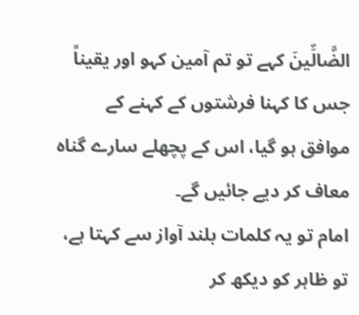الضَّالِّينَ کہے تو تم آمین کہو اور یقیناً جس کا کہنا فرشتوں کے کہنے کے موافق ہو گیا، اس کے پچھلے سارے گناہ معاف کر دیے جائیں گے۔
امام تو یہ کلمات بلند آواز سے کہتا ہے، تو ظاہر کو دیکھ کر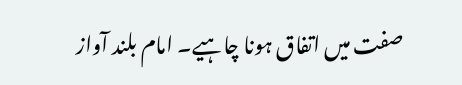صفت میں اتفاق ہونا چاہیے۔ امام بلند آواز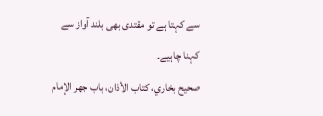سے کہتا ہے تو مقتدی بھی بلند آواز سے کہنا چاہیے۔
صحيح بخاري، كتاب الأذان، باب جهر الإمام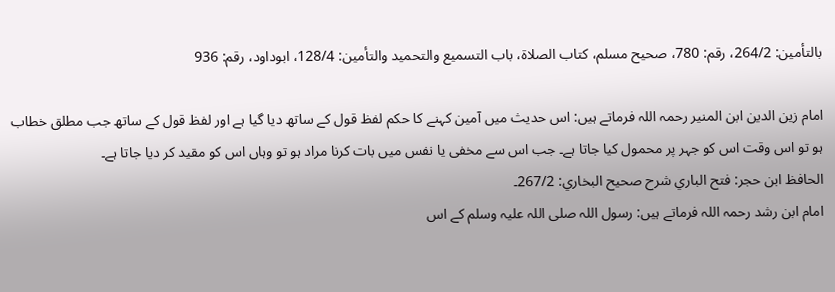بالتأمين: 264/2، رقم: 780، صحيح مسلم، كتاب الصلاة، باب التسميع والتحميد والتأمين: 128/4، ابوداود، رقم: 936

امام زین الدین ابن المنیر رحمہ اللہ فرماتے ہیں: اس حدیث میں آمین کہنے کا حکم لفظ قول کے ساتھ دیا گیا ہے اور لفظ قول کے ساتھ جب مطلق خطاب ہو تو اس وقت اس کو جہر پر محمول کیا جاتا ہے۔ جب اس سے مخفی یا نفس میں بات کرنا مراد ہو تو وہاں اس کو مقید کر دیا جاتا ہے۔
الحافظ ابن حجر: فتح الباري شرح صحيح البخاري: 267/2۔
امام ابن رشد رحمہ اللہ فرماتے ہیں: رسول اللہ صلی اللہ علیہ وسلم کے اس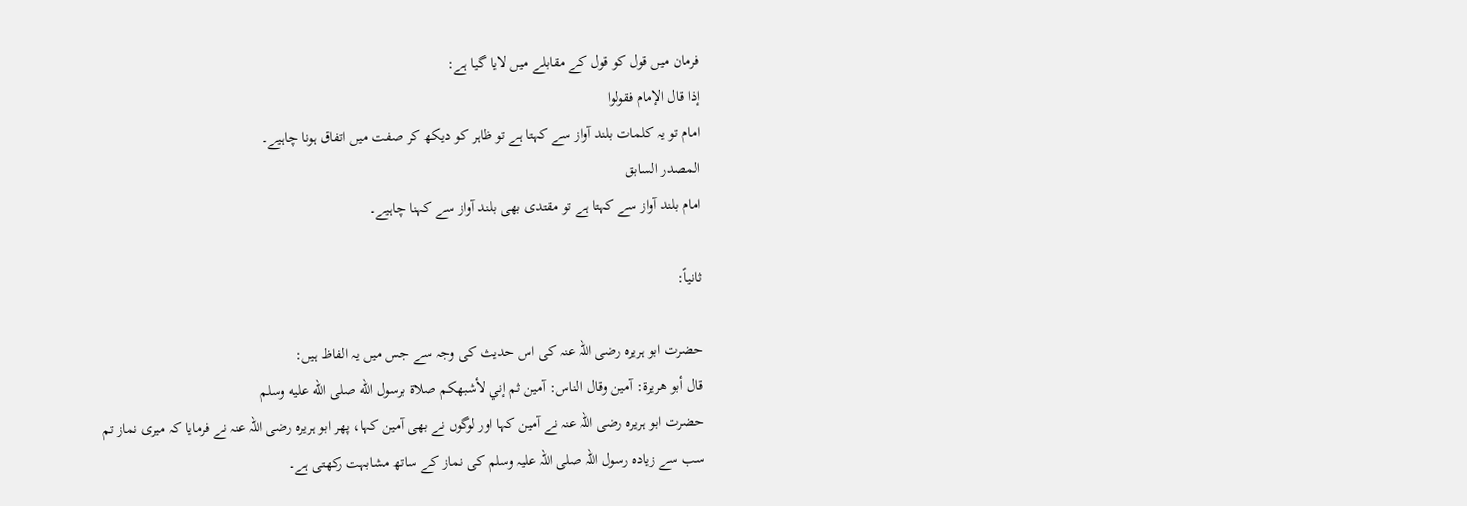فرمان میں قول کو قول کے مقابلے میں لایا گیا ہے:
إذا قال الإمام فقولوا
امام تو یہ کلمات بلند آواز سے کہتا ہے تو ظاہر کو دیکھ کر صفت میں اتفاق ہونا چاہیے۔
المصدر السابق
امام بلند آواز سے کہتا ہے تو مقتدی بھی بلند آواز سے کہنا چاہیے۔

ثانیاً:

حضرت ابو ہریرہ رضی اللہ عنہ کی اس حدیث کی وجہ سے جس میں یہ الفاظ ہیں:
قال أبو هريرة: آمين وقال الناس: آمين ثم إني لأشبهكم صلاة برسول الله صلى الله عليه وسلم
حضرت ابو ہریرہ رضی اللہ عنہ نے آمین کہا اور لوگوں نے بھی آمین کہا، پھر ابو ہریرہ رضی اللہ عنہ نے فرمایا کہ میری نماز تم سب سے زیادہ رسول اللہ صلی اللہ علیہ وسلم کی نماز کے ساتھ مشابہت رکھتی ہے۔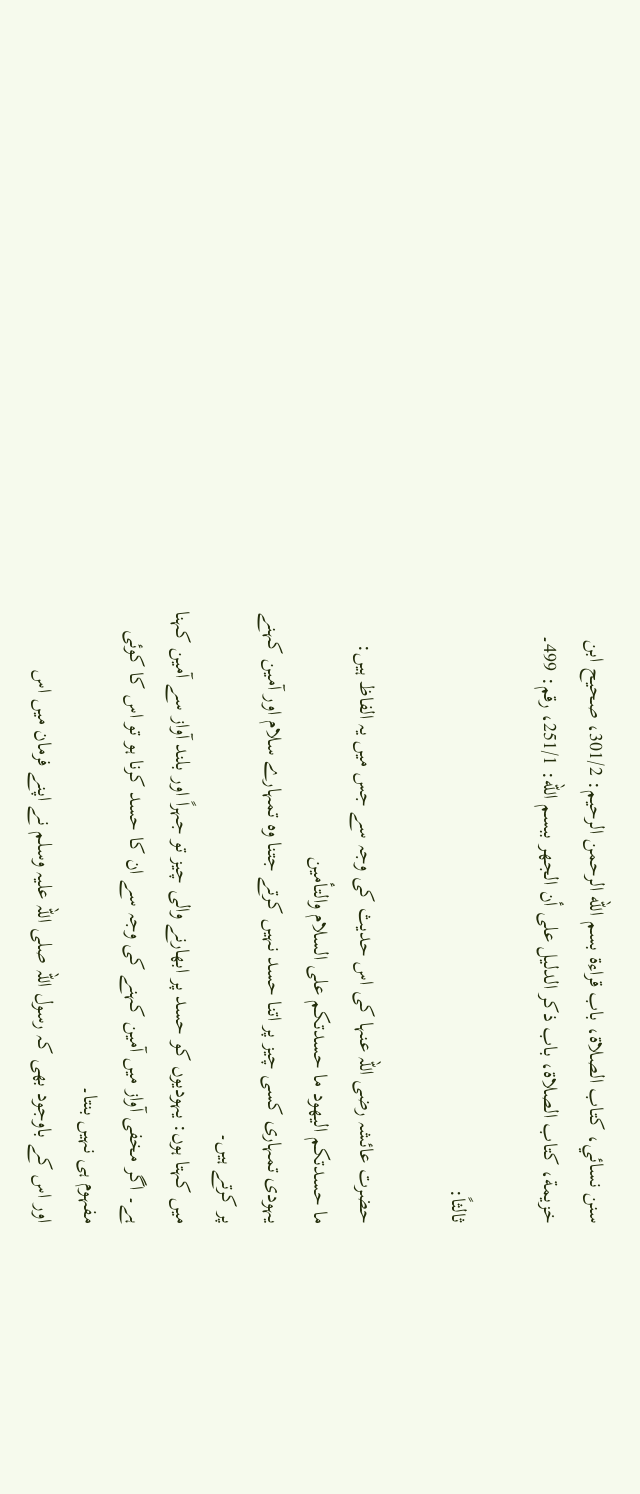سنن نسائي، كتاب الصلاة، باب قراءة بسم الله الرحمن الرحيم: 301/2، صحيح ابن خزيمة، كتاب الصلاة، باب ذكر الدليل على أن الجهر ببسم الله: 251/1، رقم: 499۔

ثالثاً:

حضرت عائشہ رضی اللہ عنہا کی اس حدیث کی وجہ سے جس میں یہ الفاظ ہیں:
ما حسدتكم اليهود ما حسدتكم على السلام والتأمين
یہودی تمہاری کسی چیز پر اتنا حسد نہیں کرتے جتنا وہ تمہارے سلام اور آمین کہنے پر کرتے ہیں۔
میں کہتا ہوں: یہودیوں کو حسد پر ابھارنے والی چیز تو جہراً اور بلند آواز سے آمین کہنا ہے۔ اگر مخفی آواز میں آمین کہنے کی وجہ سے ان کا حسد کرنا ہو تو اس کا کوئی مفہوم ہی نہیں بنتا۔
اور اس کے باوجود بھی کہ رسول اللہ صلی اللہ علیہ وسلم نے اپنے فرمان میں اس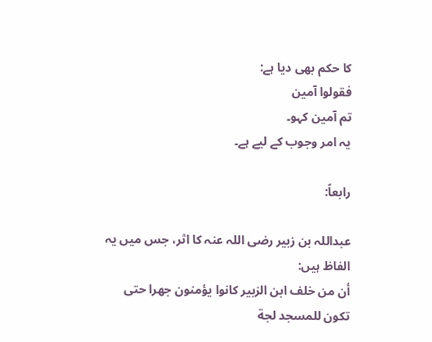کا حکم بھی دیا ہے:
فقولوا آمين
تم آمین کہو۔
یہ امر وجوب کے لیے ہے۔

رابعاً:

عبداللہ بن زبیر رضی اللہ عنہ کا اثر، جس میں یہ الفاظ ہیں:
أن من خلف ابن الزبير كانوا يؤمنون جهرا حتى تكون للمسجد لجة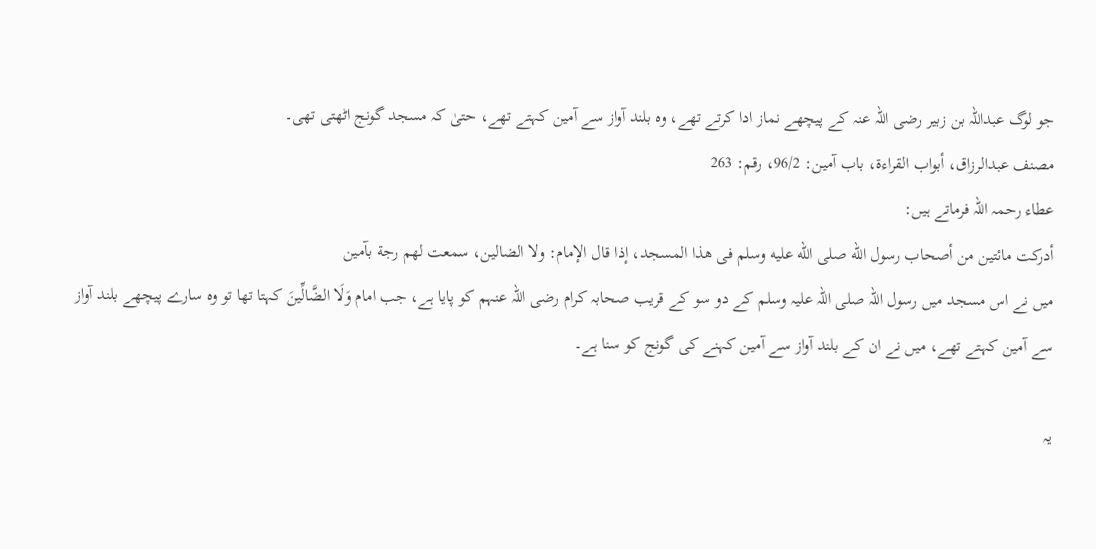جو لوگ عبداللہ بن زبیر رضی اللہ عنہ کے پیچھے نماز ادا کرتے تھے، وہ بلند آواز سے آمین کہتے تھے، حتیٰ کہ مسجد گونج اٹھتی تھی۔
مصنف عبدالرزاق، أبواب القراءة، باب آمين: 96/2، رقم: 263
عطاء رحمہ اللہ فرماتے ہیں:
أدركت مائتين من أصحاب رسول الله صلى الله عليه وسلم فى هذا المسجد، إذا قال الإمام: ولا الضالين، سمعت لهم رجة بآمين
میں نے اس مسجد میں رسول اللہ صلی اللہ علیہ وسلم کے دو سو کے قریب صحابہ کرام رضی اللہ عنہم کو پایا ہے، جب امام وَلَا الضَّالِّينَ کہتا تھا تو وہ سارے پیچھے بلند آواز سے آمین کہتے تھے، میں نے ان کے بلند آواز سے آمین کہنے کی گونج کو سنا ہے۔

یہ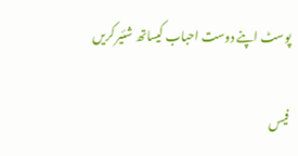پوسٹ اپنے دوست احباب کیساتھ شئیر کریں

فیس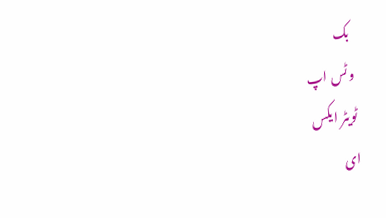بک
وٹس اپ
ٹویٹر ایکس
ای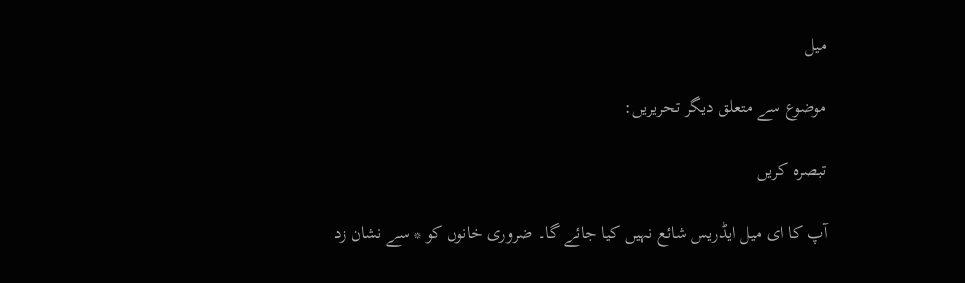میل

موضوع سے متعلق دیگر تحریریں:

تبصرہ کریں

آپ کا ای میل ایڈریس شائع نہیں کیا جائے گا۔ ضروری خانوں کو * سے نشان زد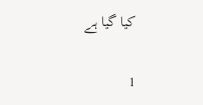کیا گیا ہے

1